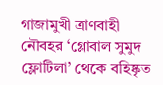গাজামুখী ত্রাণবাহী নৌবহর ‘গ্লোবাল সুমুদ ফ্লোটিলা’ থেকে বহিষ্কৃত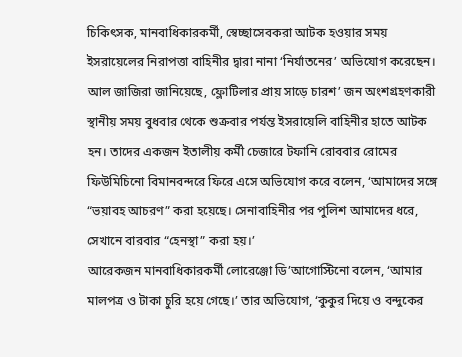চিকিৎসক, মানবাধিকারকর্মী, স্বেচ্ছাসেবকরা আটক হওয়ার সময় ইসরায়েলের নিরাপত্তা বাহিনীর দ্বারা নানা ‘নির্যাতনের’ অভিযোগ করেছেন।
আল জাজিরা জানিয়েছে, ফ্লোটিলার প্রায় সাড়ে চারশ’ জন অংশগ্রহণকারী স্থানীয় সময় বুধবার থেকে শুক্রবার পর্যন্ত ইসরায়েলি বাহিনীর হাতে আটক হন। তাদের একজন ইতালীয় কর্মী চেজারে টফানি রোববার রোমের ফিউমিচিনো বিমানবন্দরে ফিরে এসে অভিযোগ করে বলেন, ‘আমাদের সঙ্গে “ভয়াবহ আচরণ” করা হয়েছে। সেনাবাহিনীর পর পুলিশ আমাদের ধরে, সেখানে বারবার “হেনস্থা” করা হয়।’
আরেকজন মানবাধিকারকর্মী লোরেঞ্জো ডি’আগোস্টিনো বলেন, ‘আমার মালপত্র ও টাকা চুরি হয়ে গেছে।’ তার অভিযোগ, ‘কুকুর দিয়ে ও বন্দুকের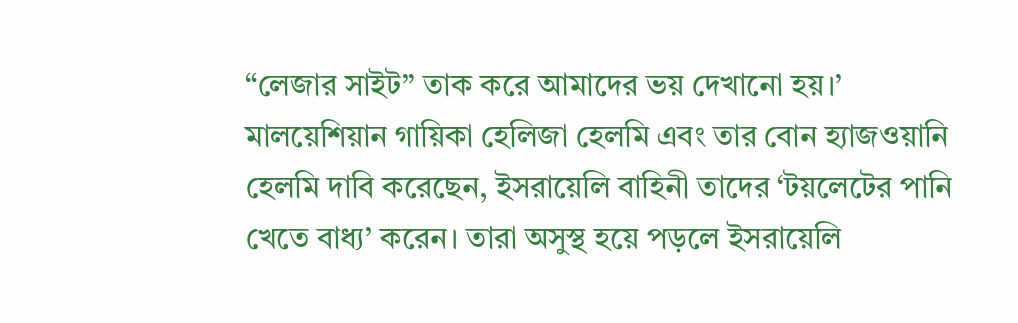“লেজার সাইট” তাক করে আমাদের ভয় দেখানো হয়।’
মালয়েশিয়ান গায়িকা হেলিজা হেলমি এবং তার বোন হ্যাজওয়ানি হেলমি দাবি করেছেন, ইসরায়েলি বাহিনী তাদের ‘টয়লেটের পানি খেতে বাধ্য’ করেন। তারা অসুস্থ হয়ে পড়লে ইসরায়েলি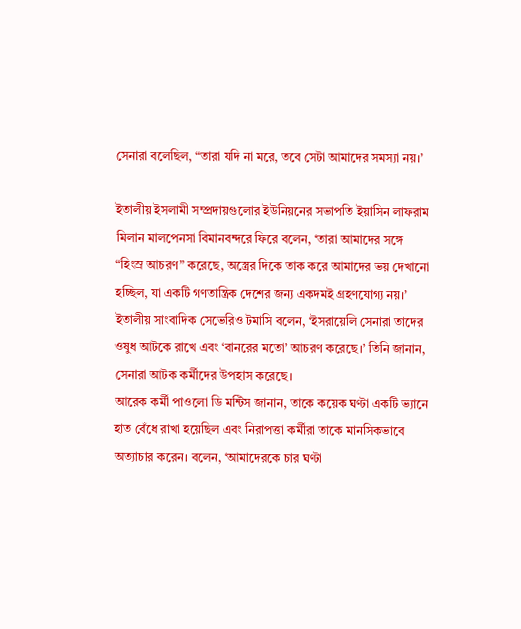সেনারা বলেছিল, “তারা যদি না মরে, তবে সেটা আমাদের সমস্যা নয়।’

ইতালীয় ইসলামী সম্প্রদায়গুলোর ইউনিয়নের সভাপতি ইয়াসিন লাফরাম মিলান মালপেনসা বিমানবন্দরে ফিরে বলেন, ‘তারা আমাদের সঙ্গে “হিংস্র আচরণ” করেছে, অস্ত্রের দিকে তাক করে আমাদের ভয় দেখানো হচ্ছিল, যা একটি গণতান্ত্রিক দেশের জন্য একদমই গ্রহণযোগ্য নয়।’
ইতালীয় সাংবাদিক সেভেরিও টমাসি বলেন, ‘ইসরায়েলি সেনারা তাদের ওষুধ আটকে রাখে এবং ‘বানরের মতো’ আচরণ করেছে।’ তিনি জানান, সেনারা আটক কর্মীদের উপহাস করেছে।
আরেক কর্মী পাওলো ডি মন্টিস জানান, তাকে কয়েক ঘণ্টা একটি ভ্যানে হাত বেঁধে রাখা হয়েছিল এবং নিরাপত্তা কর্মীরা তাকে মানসিকভাবে অত্যাচার করেন। বলেন, ‘আমাদেরকে চার ঘণ্টা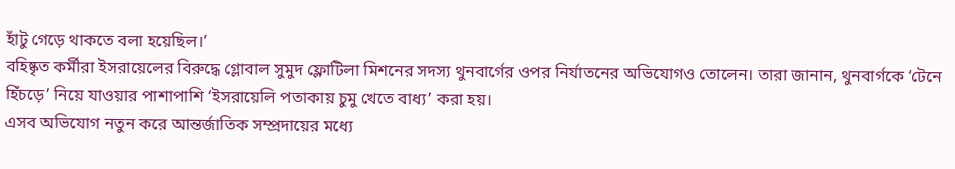হাঁটু গেড়ে থাকতে বলা হয়েছিল।’
বহিষ্কৃত কর্মীরা ইসরায়েলের বিরুদ্ধে গ্লোবাল সুমুদ ফ্লোটিলা মিশনের সদস্য থুনবার্গের ওপর নির্যাতনের অভিযোগও তোলেন। তারা জানান, থুনবার্গকে ‘টেনে হিঁচড়ে’ নিয়ে যাওয়ার পাশাপাশি ‘ইসরায়েলি পতাকায় চুমু খেতে বাধ্য’ করা হয়।
এসব অভিযোগ নতুন করে আন্তর্জাতিক সম্প্রদায়ের মধ্যে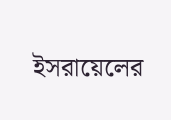ইসরায়েলের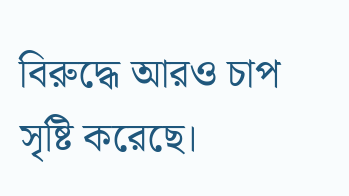বিরুদ্ধে আরও চাপ সৃষ্টি করেছে।